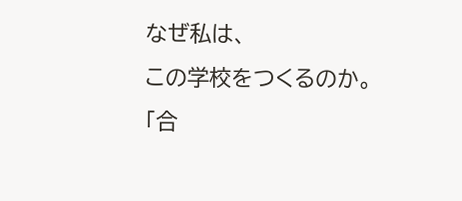なぜ私は、
この学校をつくるのか。
「合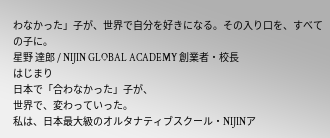わなかった」子が、世界で自分を好きになる。その入り口を、すべての子に。
星野 達郎 / NIJIN GLOBAL ACADEMY 創業者・校長
はじまり
日本で「合わなかった」子が、
世界で、変わっていった。
私は、日本最大級のオルタナティブスクール・NIJINア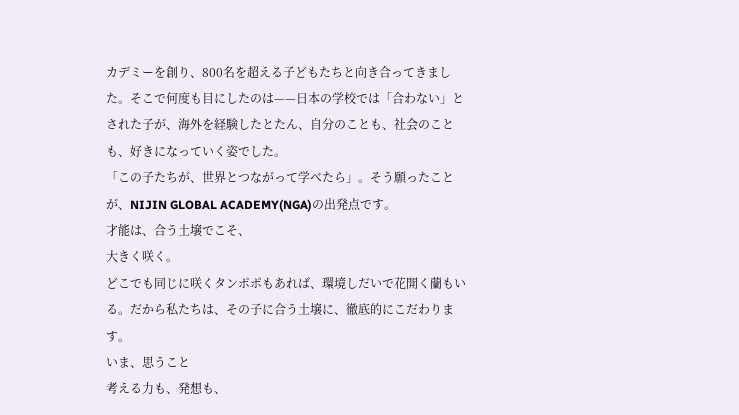カデミーを創り、800名を超える子どもたちと向き合ってきました。そこで何度も目にしたのは——日本の学校では「合わない」とされた子が、海外を経験したとたん、自分のことも、社会のことも、好きになっていく姿でした。
「この子たちが、世界とつながって学べたら」。そう願ったことが、NIJIN GLOBAL ACADEMY(NGA)の出発点です。
才能は、合う土壌でこそ、
大きく咲く。
どこでも同じに咲くタンポポもあれば、環境しだいで花開く蘭もいる。だから私たちは、その子に合う土壌に、徹底的にこだわります。
いま、思うこと
考える力も、発想も、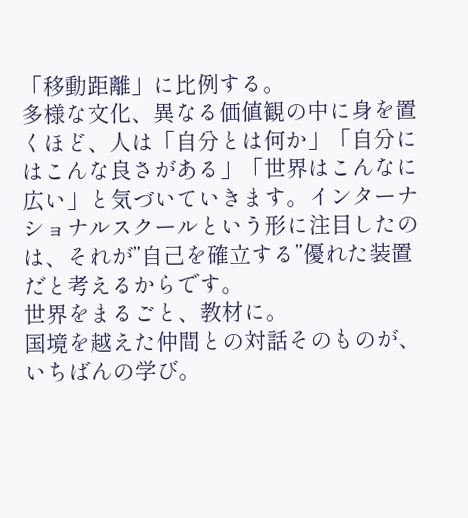「移動距離」に比例する。
多様な文化、異なる価値観の中に身を置くほど、人は「自分とは何か」「自分にはこんな良さがある」「世界はこんなに広い」と気づいていきます。インターナショナルスクールという形に注目したのは、それが”自己を確立する”優れた装置だと考えるからです。
世界をまるごと、教材に。
国境を越えた仲間との対話そのものが、いちばんの学び。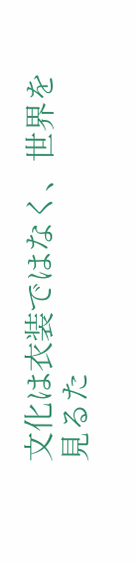文化は衣装ではなく、世界を見るた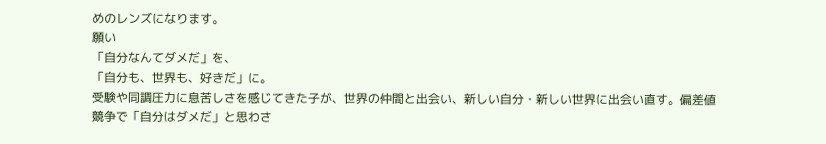めのレンズになります。
願い
「自分なんてダメだ」を、
「自分も、世界も、好きだ」に。
受験や同調圧力に息苦しさを感じてきた子が、世界の仲間と出会い、新しい自分・新しい世界に出会い直す。偏差値競争で「自分はダメだ」と思わさ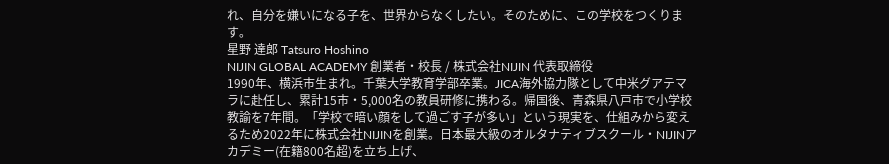れ、自分を嫌いになる子を、世界からなくしたい。そのために、この学校をつくります。
星野 達郎 Tatsuro Hoshino
NIJIN GLOBAL ACADEMY 創業者・校長 / 株式会社NIJIN 代表取締役
1990年、横浜市生まれ。千葉大学教育学部卒業。JICA海外協力隊として中米グアテマラに赴任し、累計15市・5,000名の教員研修に携わる。帰国後、青森県八戸市で小学校教諭を7年間。「学校で暗い顔をして過ごす子が多い」という現実を、仕組みから変えるため2022年に株式会社NIJINを創業。日本最大級のオルタナティブスクール・NIJINアカデミー(在籍800名超)を立ち上げ、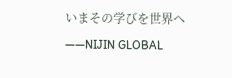いまその学びを世界へ——NIJIN GLOBAL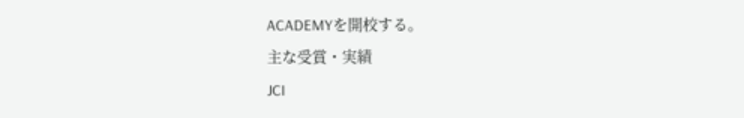ACADEMYを開校する。
主な受賞・実績
JCI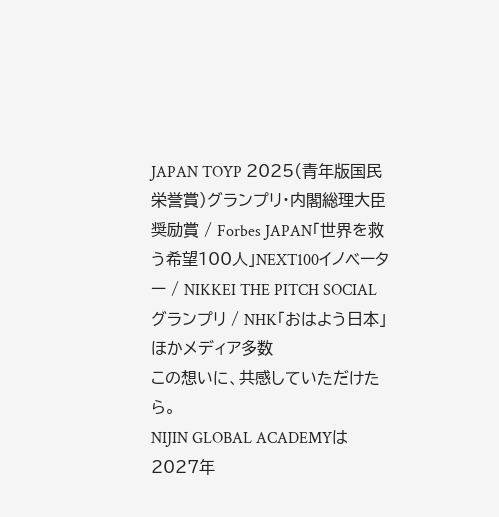JAPAN TOYP 2025(青年版国民栄誉賞)グランプリ・内閣総理大臣奨励賞 / Forbes JAPAN「世界を救う希望100人」NEXT100イノベーター / NIKKEI THE PITCH SOCIAL グランプリ / NHK「おはよう日本」ほかメディア多数
この想いに、共感していただけたら。
NIJIN GLOBAL ACADEMYは2027年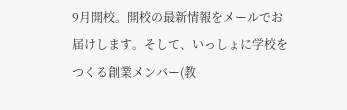9月開校。開校の最新情報をメールでお届けします。そして、いっしょに学校をつくる創業メンバー(教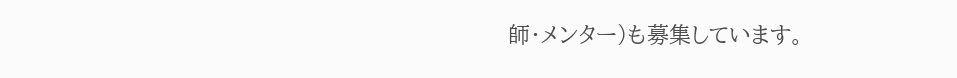師・メンター)も募集しています。